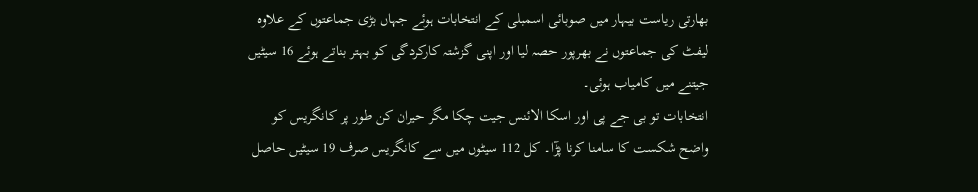بھارتی ریاست بیہار میں صوبائی اسمبلی کے انتخابات ہوئے جہاں بڑی جماعتوں کے علاوہ لیفٹ کی جماعتوں نے بھرپور حصہ لیا اور اپنی گزشتہ کارکردگی کو بہتر بناتے ہوئے 16 سیٹیں جیتنے میں کامیاب ہوئی۔
انتخابات تو بی جے پی اور اسکا الائنس جیت چکا مگر حیران کن طور پر کانگریس کو واضح شکست کا سامنا کرنا پڑٓا۔ کل 112 سیٹوں میں سے کانگریس صرف 19 سیٹیں حاصل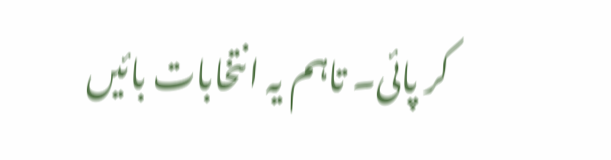کر پائی۔ تاہم یہ انتخابات بائیں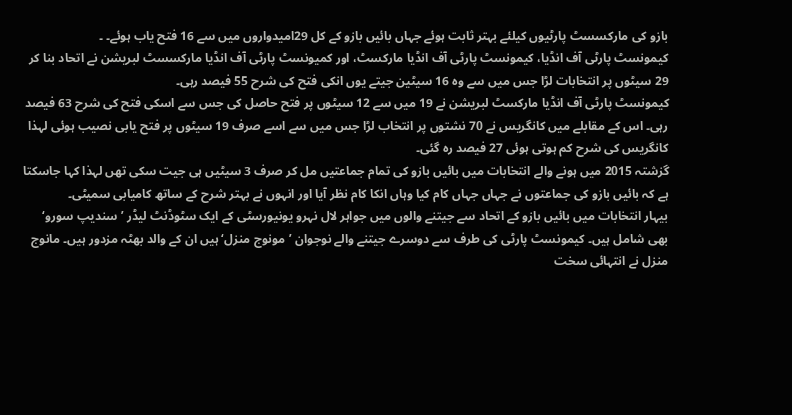بازو کی مارکسسٹ پارٹیوں کیلئے بہتر ثابت ہوئے جہاں بائیں بازو کے کل 29امیدواروں میں سے 16 فتح یاب ہوئے۔ ۔
کیمونسٹ پارٹی آف انڈیا، کیمونسٹ پارٹی آف انڈیا مارکسٹ، اور کمیونسٹ پارٹی آف انڈیا مارکسسٹ لبریشن نے اتحاد بنا کر 29 سیٹوں پر انتخابات لڑا جس میں سے وہ 16 سیٹین جیتے یوں انکی فتح کی شرح 55 فیصد رہی۔
کیمونسٹ پارٹی آف انڈیا مارکسٹ لبریشن نے 19 میں سے 12 سیٹوں پر فتح حاصل کی جس سے اسکی فتح کی شرح 63 فیصد رہی۔ اس کے مقابلے میں کانگریس نے 70 نشتوں پر انتخاب لڑا جس میں سے اسے صرف 19 سیٹوں پر فتح یابی نصیب ہوئی لہذا کانگریس کی شرح کم ہوتی ہوئی 27 فیصد رہ گئی۔
گزشتہ 2015 میں ہونے والے انتخابات میں بائیں بازو کی تمام جماعتیں مل کر صرف 3 سیٹیں ہی جیت سکی تھں لہذا کہا جاسکتا ہے کہ بائیں بازو کی جماعتوں نے جہاں جہاں کام کیا وہاں انکا کام نظر آیا اور انہوں نے بہتر شرح کے ساتھ کامیابی سمیٹی۔
بیہار انتخابات میں بائیں بازو کے اتحاد سے جیتنے والوں میں جواہر لال نہرو یونیورسٹی کے ایک سٹوڈنٹ لیڈر ’سندیپ سورو‘ بھی شامل ہیں۔ کیمونسٹ پارٹی کی طرف سے دوسرے جیتنے والے نوجوان ’مونوج منزل‘ ہیں ان کے والد بھٹہ مزدور ہیں۔ مانوج منزل نے انتہائی سخت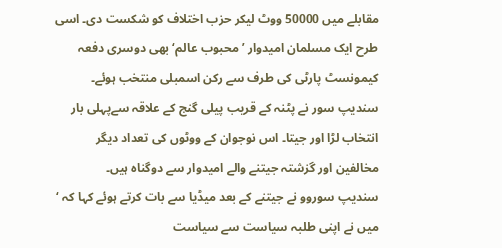مقابلے میں 50000 ووٹ لیکر حزب اختلاف کو شکست دی۔ اسی طرح ایک مسلمان امیدوار ’محبوب عالم‘ بھی دوسری دفعہ کیمونسٹ پارٹی کی طرف سے رکن اسمبلی منتخب ہوئے۔
سندیپ سور نے پٹنہ کے قریب پیلی گنج کے علاقہ سےپہلی بار انتخاب لڑا اور جیتا۔ اس نوجوان کے ووٹوں کی تعداد دیگر مخالفین اور گزشتہ جیتنے والے امیدوار سے دوگناہ ہیں۔
سندیپ سوروو نے جیتنے کے بعد میڈیا سے بات کرتے ہوئے کہا کہ ‘ میں نے اپنی طلبہ سیاست سے سیاست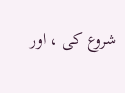شروع کی ، اور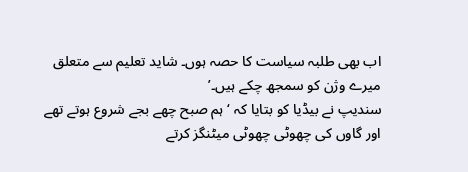اب بھی طلبہ سیاست کا حصہ ہوں۔ شاید تعلیم سے متعلق میرے وژن کو سمجھ چکے ہیں۔’
سندیپ نے بیڈیا کو بتایا کہ ‘ہم صبح چھے بجے شروع ہوتے تھے اور گاوں کی چھوٹی چھوٹی میٹنگز کرتے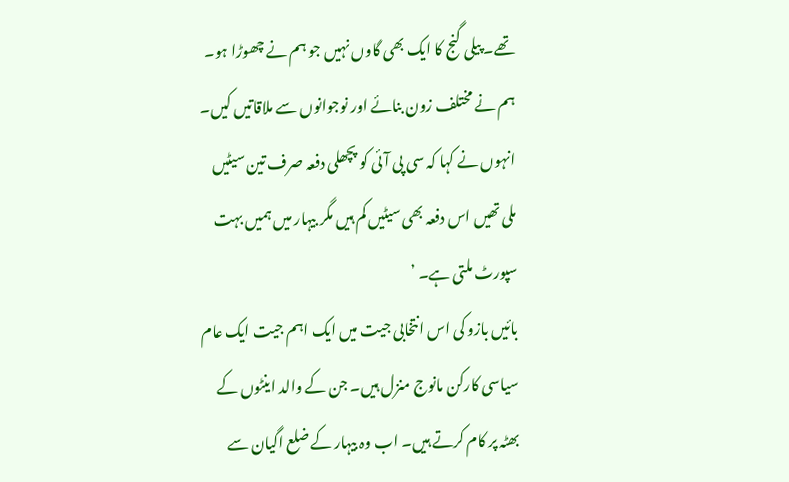تھے۔ پیلی گنج کا ایک بھی گاوں نہیں جو ہم نے چھوڑا ہو۔ ہم نے مختلف زون بنائے اور نوجوانوں سے ملاقاتیں کیں۔ انہوں نے کہا کہ سی پی آئی کو پچھلی دفعہ صرف تین سیٹیں ملی تھیں اس دفعہ بھی سیٹیں کم ہیں مگر بیہار میں ہمیں بہت سپورٹ ملتی ہے۔ ’
بائیں بازو کی اس انتخابی جیت میں ایک اہم جیت ایک عام سیاسی کارکن مانوج منزل ہیں۔ جن کے والد اینٹوں کے بھٹہ پر کام کرتے ہیں۔ اب وہ بیہار کے ضلع اگیان سے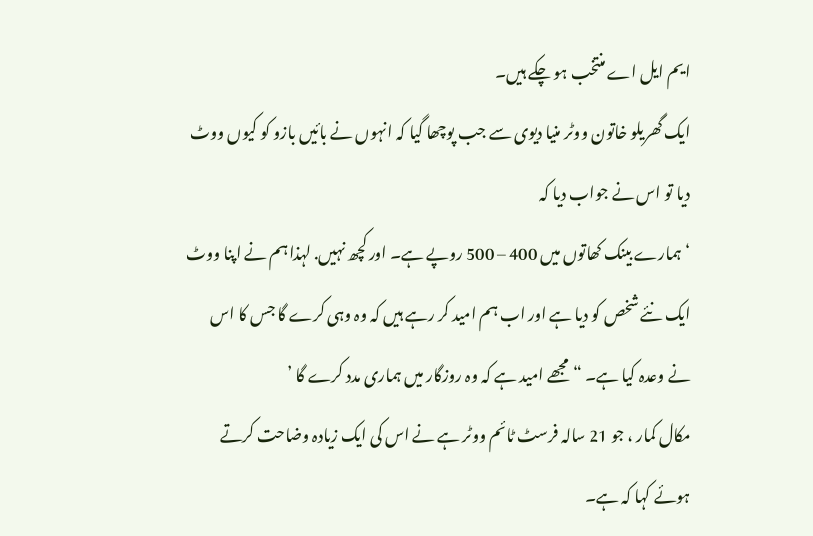ایم ایل اے منتخب ہو چکے ہیں۔
ایک گھریلو خاتون ووٹر منیا دیوی سے جب پوچھا گیا کہ انہوں نے بائیں بازو کو کیوں ووٹ دیا تو اس نے جواب دیا کہ
‘ہمارے بینک کھاتوں میں 400 – 500 روپے ہے۔ اور کچھ نہیں. لہذا ہم نے اپنا ووٹ ایک نئے شخص کو دیا ہے اور اب ہم امید کر رہے ہیں کہ وہ وہی کرے گا جس کا اس نے وعدہ کیا ہے۔ “مجھے امید ہے کہ وہ روزگار میں ہماری مدد کرے گا ’
مکال کمار ، جو 21 سالہ فرسٹ ٹائم ووٹر ہے نے اس کی ایک زیادہ وضاحت کرتے ہوئے کہا کہ ہے۔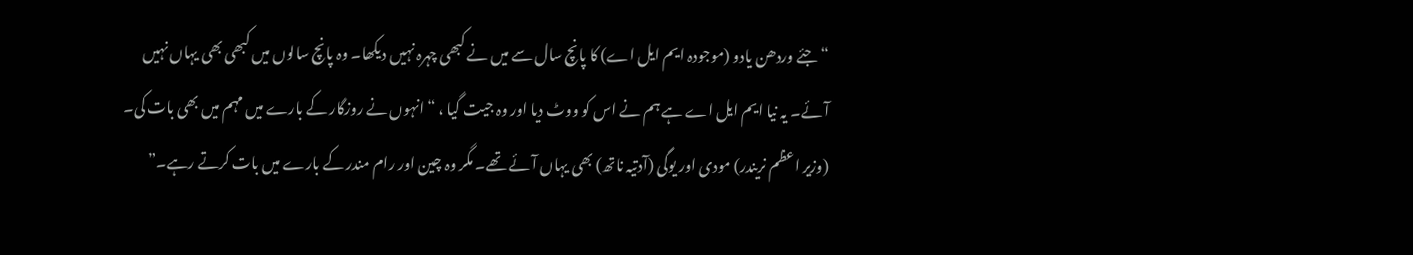“جئے وردھن یادو (موجودہ ایم ایل اے) کا پانچ سال سے میں نے کبھی چہرہ نہیں دیکھا۔ وہ پانچ سالوں میں کبھی بھی یہاں نہیں آئے۔ یہ نیا ایم ایل اے ہے ہم نے اس کو ووٹ دیا اور وہ جیت گیا ، “انہوں نے روزگار کے بارے میں مہم میں بھی بات کی۔ (وزیر اعظم نریندر) مودی اور یوگی (آدتیہ ناتھ) بھی یہاں آئے تھے۔ مگر وہ چین اور رام مندر کے بارے میں بات کرتے رہے۔”